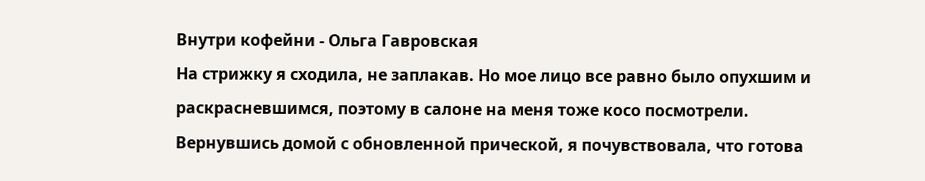Внутри кофейни - Ольга Гавровская
На стрижку я сходила, не заплакав. Но мое лицо все равно было опухшим и раскрасневшимся, поэтому в салоне на меня тоже косо посмотрели.
Вернувшись домой с обновленной прической, я почувствовала, что готова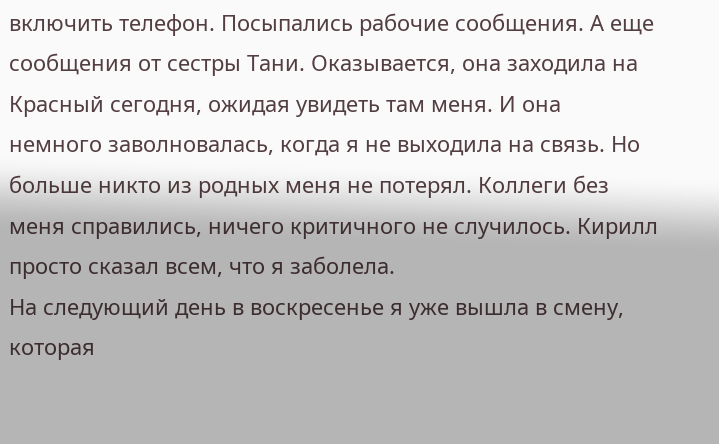включить телефон. Посыпались рабочие сообщения. А еще сообщения от сестры Тани. Оказывается, она заходила на Красный сегодня, ожидая увидеть там меня. И она немного заволновалась, когда я не выходила на связь. Но больше никто из родных меня не потерял. Коллеги без меня справились, ничего критичного не случилось. Кирилл просто сказал всем, что я заболела.
На следующий день в воскресенье я уже вышла в смену, которая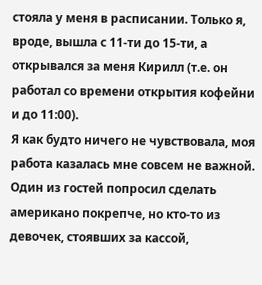стояла у меня в расписании. Только я, вроде, вышла с 11-ти до 15-ти, а открывался за меня Кирилл (т.е. он работал со времени открытия кофейни и до 11:00).
Я как будто ничего не чувствовала, моя работа казалась мне совсем не важной. Один из гостей попросил сделать американо покрепче, но кто-то из девочек, стоявших за кассой,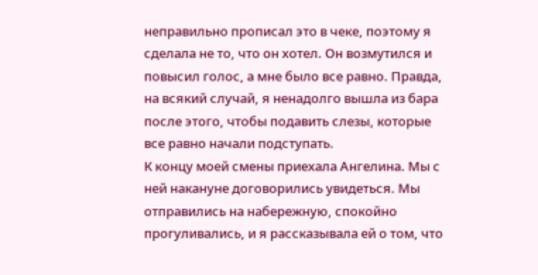неправильно прописал это в чеке, поэтому я сделала не то, что он хотел. Он возмутился и повысил голос, а мне было все равно. Правда, на всякий случай, я ненадолго вышла из бара после этого, чтобы подавить слезы, которые все равно начали подступать.
К концу моей смены приехала Ангелина. Мы с ней накануне договорились увидеться. Мы отправились на набережную, спокойно прогуливались, и я рассказывала ей о том, что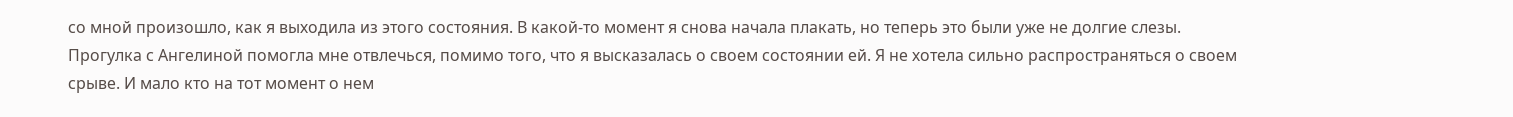со мной произошло, как я выходила из этого состояния. В какой-то момент я снова начала плакать, но теперь это были уже не долгие слезы.
Прогулка с Ангелиной помогла мне отвлечься, помимо того, что я высказалась о своем состоянии ей. Я не хотела сильно распространяться о своем срыве. И мало кто на тот момент о нем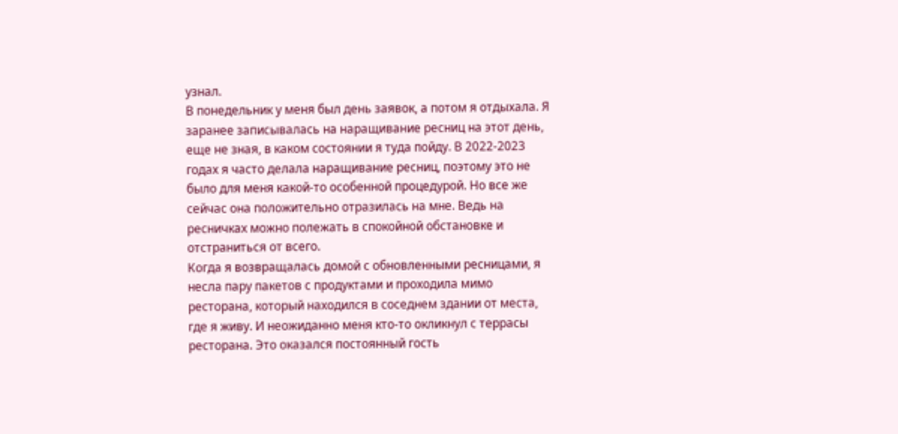узнал.
В понедельник у меня был день заявок, а потом я отдыхала. Я заранее записывалась на наращивание ресниц на этот день, еще не зная, в каком состоянии я туда пойду. В 2022-2023 годах я часто делала наращивание ресниц, поэтому это не было для меня какой-то особенной процедурой. Но все же сейчас она положительно отразилась на мне. Ведь на ресничках можно полежать в спокойной обстановке и отстраниться от всего.
Когда я возвращалась домой с обновленными ресницами, я несла пару пакетов с продуктами и проходила мимо ресторана, который находился в соседнем здании от места, где я живу. И неожиданно меня кто-то окликнул с террасы ресторана. Это оказался постоянный гость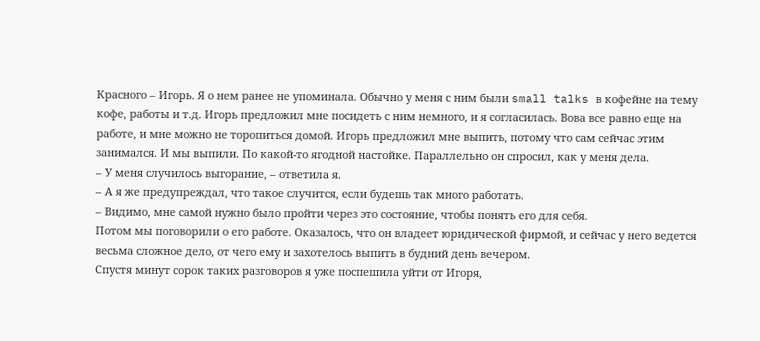Красного – Игорь. Я о нем ранее не упоминала. Обычно у меня с ним были small talks в кофейне на тему кофе, работы и т.д. Игорь предложил мне посидеть с ним немного, и я согласилась. Вова все равно еще на работе, и мне можно не торопиться домой. Игорь предложил мне выпить, потому что сам сейчас этим занимался. И мы выпили. По какой-то ягодной настойке. Параллельно он спросил, как у меня дела.
– У меня случилось выгорание, – ответила я.
– А я же предупреждал, что такое случится, если будешь так много работать.
– Видимо, мне самой нужно было пройти через это состояние, чтобы понять его для себя.
Потом мы поговорили о его работе. Оказалось, что он владеет юридической фирмой, и сейчас у него ведется весьма сложное дело, от чего ему и захотелось выпить в будний день вечером.
Спустя минут сорок таких разговоров я уже поспешила уйти от Игоря,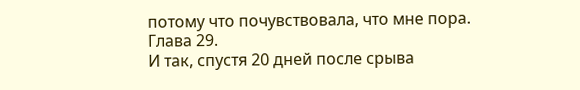потому что почувствовала, что мне пора.
Глава 29.
И так, спустя 20 дней после срыва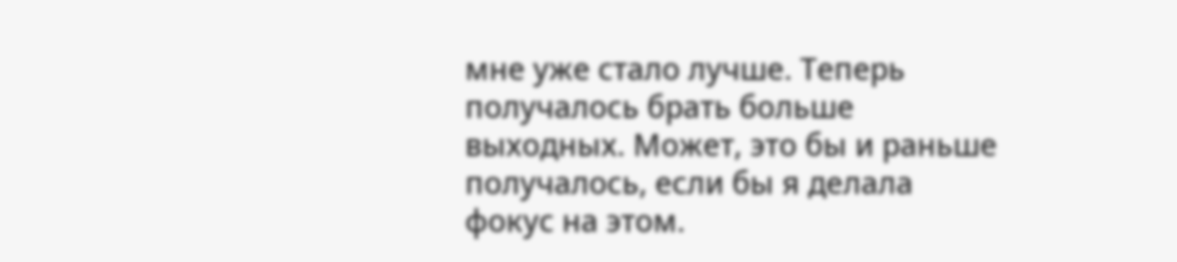мне уже стало лучше. Теперь получалось брать больше выходных. Может, это бы и раньше получалось, если бы я делала фокус на этом.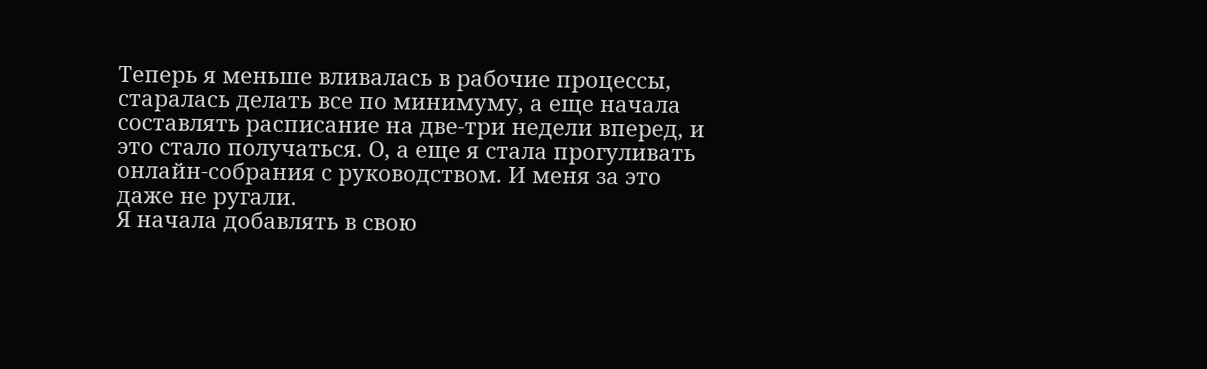Теперь я меньше вливалась в рабочие процессы, старалась делать все по минимуму, а еще начала составлять расписание на две-три недели вперед, и это стало получаться. О, а еще я стала прогуливать онлайн-собрания с руководством. И меня за это даже не ругали.
Я начала добавлять в свою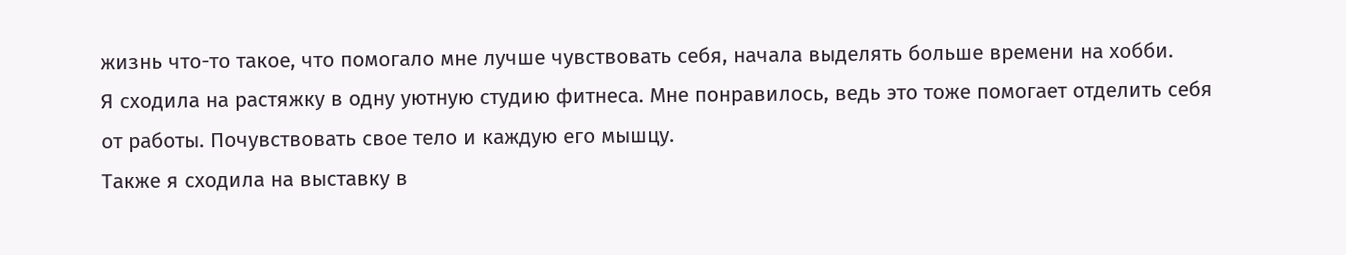жизнь что-то такое, что помогало мне лучше чувствовать себя, начала выделять больше времени на хобби.
Я сходила на растяжку в одну уютную студию фитнеса. Мне понравилось, ведь это тоже помогает отделить себя от работы. Почувствовать свое тело и каждую его мышцу.
Также я сходила на выставку в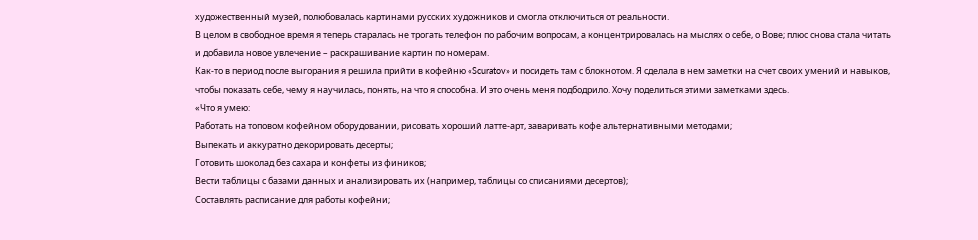художественный музей, полюбовалась картинами русских художников и смогла отключиться от реальности.
В целом в свободное время я теперь старалась не трогать телефон по рабочим вопросам, а концентрировалась на мыслях о себе, о Вове; плюс снова стала читать и добавила новое увлечение – раскрашивание картин по номерам.
Как-то в период после выгорания я решила прийти в кофейню «Scuratov» и посидеть там с блокнотом. Я сделала в нем заметки на счет своих умений и навыков, чтобы показать себе, чему я научилась, понять, на что я способна. И это очень меня подбодрило. Хочу поделиться этими заметками здесь.
«Что я умею:
Работать на топовом кофейном оборудовании, рисовать хороший латте-арт, заваривать кофе альтернативными методами;
Выпекать и аккуратно декорировать десерты;
Готовить шоколад без сахара и конфеты из фиников;
Вести таблицы с базами данных и анализировать их (например, таблицы со списаниями десертов);
Составлять расписание для работы кофейни;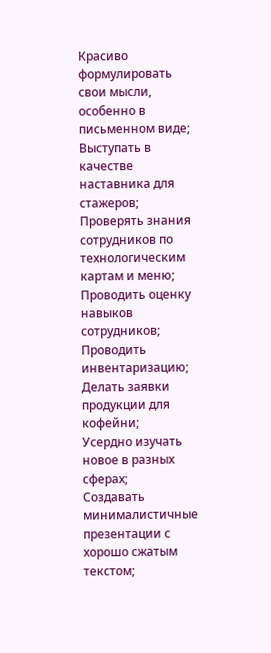Красиво формулировать свои мысли, особенно в письменном виде;
Выступать в качестве наставника для стажеров;
Проверять знания сотрудников по технологическим картам и меню;
Проводить оценку навыков сотрудников;
Проводить инвентаризацию;
Делать заявки продукции для кофейни;
Усердно изучать новое в разных сферах;
Создавать минималистичные презентации с хорошо сжатым текстом;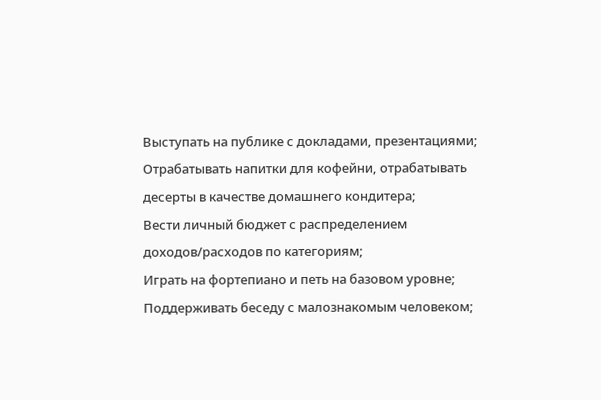Выступать на публике с докладами, презентациями;
Отрабатывать напитки для кофейни, отрабатывать десерты в качестве домашнего кондитера;
Вести личный бюджет с распределением доходов/расходов по категориям;
Играть на фортепиано и петь на базовом уровне;
Поддерживать беседу с малознакомым человеком;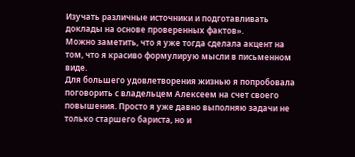Изучать различные источники и подготавливать доклады на основе проверенных фактов».
Можно заметить, что я уже тогда сделала акцент на том, что я красиво формулирую мысли в письменном виде.
Для большего удовлетворения жизнью я попробовала поговорить с владельцем Алексеем на счет своего повышения. Просто я уже давно выполняю задачи не только старшего бариста, но и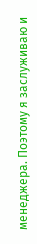менеджера. Поэтому я заслуживаю и